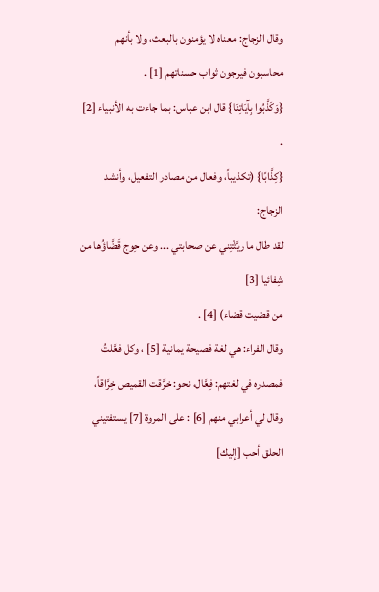وقال الزجاج: معناه لا يؤمنون بالبعث، ولا بأنهم محاسبون فيرجون ثواب حسناتهم [1] .
{وَكَذَّبُوا بِآيَاتِنَا} قال ابن عباس: بما جاءت به الأنبياء [2] .
{كِذَّابًا} (تكذيباً، وفعال من مصادر التفعيل، وأنشد الزجاج:
لقد طال ما ريَّثْتِني عن صحابتي ... وعن حِوج قَضَّاؤُها من شِفائيا [3]
من قضيت قضاء) [4] .
وقال الفراء: هي لغة فصيحة يمانية [5] ، وكل فعَّلتُ فمصدره في لغتهم: فِعَّال، نحو: خرَّقت القميص خِرَّاقاً، وقال لي أعرابي منهم [6] : على المروة [7] يستفتيني الحلق أحب [إليك]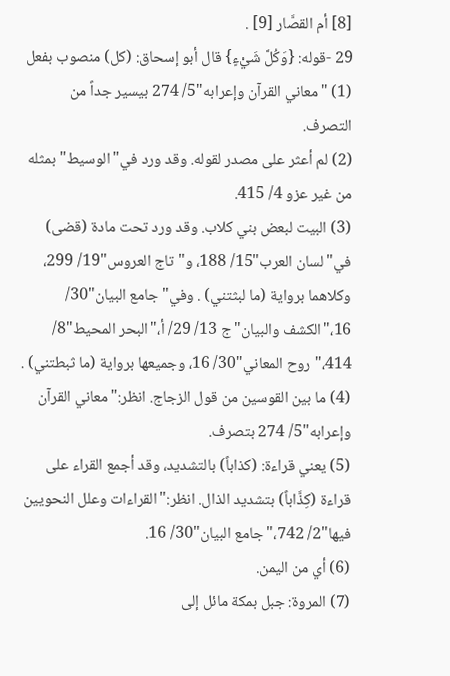[8] أم القصَّار [9] .
29 -قوله: {وَكُلَّ شَيْءٍ} قال أبو إسحاق: (كل) منصوب بفعل
(1) "معاني القرآن وإعرابه"5/ 274 بيسير جداً من التصرف.
(2) لم أعثر على مصدر لقوله. وقد ورد في"الوسيط"بمثله من غير عزو 4/ 415.
(3) البيت لبعض بني كلاب. وقد ورد تحت مادة (قضى) في"لسان العرب"15/ 188، و"تاج العروس"19/ 299، وكلاهما برواية (ما لبثتني) . وفي"جامع البيان"30/ 16،"الكشف والبيان"ج 13/ 29/ أ،"البحر المحيط"8/ 414،"روح المعاني"30/ 16، وجميعها برواية (ما ثبطتني) .
(4) ما بين القوسين من قول الزجاج. انظر:"معاني القرآن وإعرابه"5/ 274 بتصرف.
(5) يعني قراءة: (كذاباً) بالتشديد، وقد أجمع القراء على قراءة (كِذَّاباً) بتشديد الذال. انظر:"القراءات وعلل النحويين فيها"2/ 742،"جامع البيان"30/ 16.
(6) أي من اليمن.
(7) المروة: جبل بمكة مائل إلى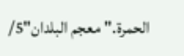الحمرة."معجم البلدان"5/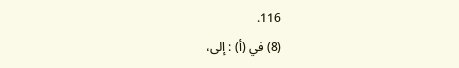116.
(8) في (أ) : إلى،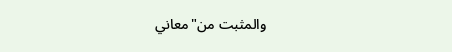والمثبت من"معاني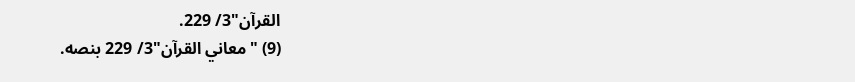القرآن"3/ 229.
(9) "معاني القرآن"3/ 229 بنصه.